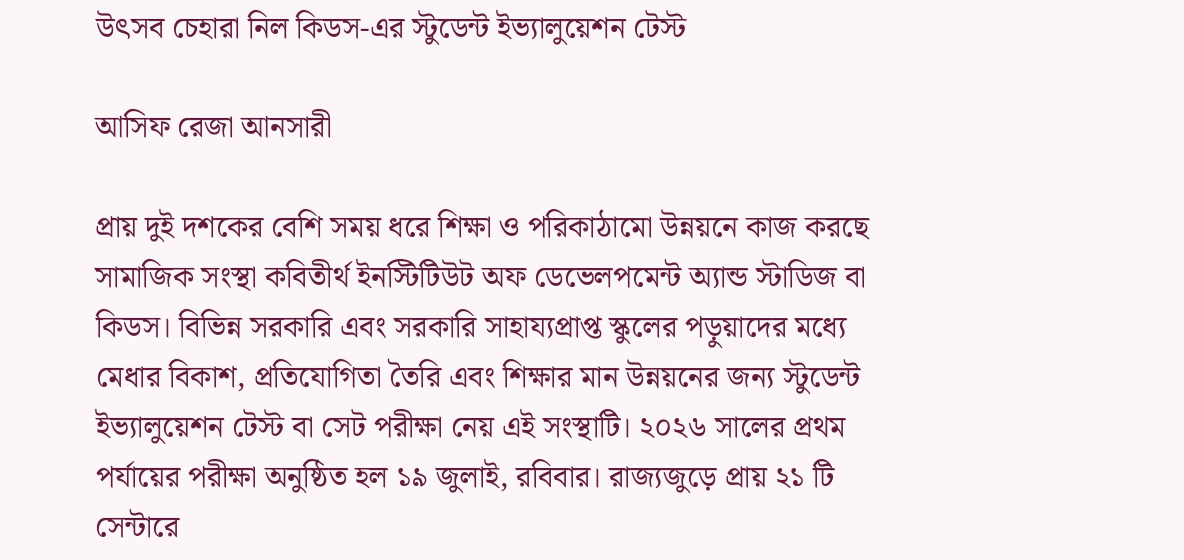উৎসব চেহারা নিল কিডস-এর স্টুডেন্ট ইভ্যালুয়েশন টেস্ট

আসিফ রেজা আনসারী

প্রায় দুই দশকের বেশি সময় ধরে শিক্ষা ও পরিকাঠামো উন্নয়নে কাজ করছে সামাজিক সংস্থা কবিতীর্থ ইনস্টিটিউট অফ ডেভেলপমেন্ট অ্যান্ড স্টাডিজ বা কিডস। বিভিন্ন সরকারি এবং সরকারি সাহায্যপ্রাপ্ত স্কুলের পড়ুয়াদের মধ্যে মেধার বিকাশ, প্রতিযোগিতা তৈরি এবং শিক্ষার মান উন্নয়নের জন্য স্টুডেন্ট ইভ্যালুয়েশন টেস্ট বা সেট পরীক্ষা নেয় এই সংস্থাটি। ২০২৬ সালের প্রথম পর্যায়ের পরীক্ষা অনুষ্ঠিত হল ১৯ জুলাই, রবিবার। রাজ্যজুড়ে প্রায় ২১ টি সেন্টারে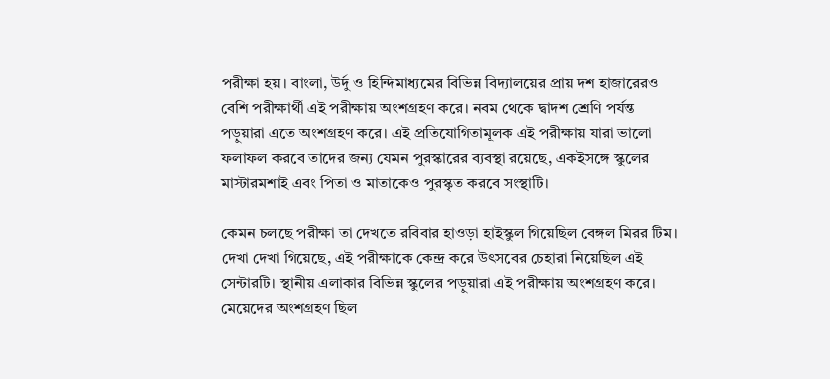পরীক্ষা হয়। বাংলা, উর্দু ও হিন্দিমাধ্যমের বিভিন্ন বিদ্যালয়ের প্রায় দশ হাজারেরও বেশি পরীক্ষার্থী এই পরীক্ষায় অংশগ্রহণ করে। নবম থেকে দ্বাদশ শ্রেণি পর্যন্ত পড়ুয়ারা এতে অংশগ্রহণ করে। এই প্রতিযোগিতামূলক এই পরীক্ষায় যারা ভালো ফলাফল করবে তাদের জন্য যেমন পুরস্কারের ব্যবস্থা রয়েছে, একইসঙ্গে স্কুলের মাস্টারমশাই এবং পিতা ও মাতাকেও পুরস্কৃত করবে সংস্থাটি।

কেমন চলছে পরীক্ষা তা দেখতে রবিবার হাওড়া হাইস্কুল গিয়েছিল বেঙ্গল মিরর টিম। দেখা দেখা গিয়েছে, এই পরীক্ষাকে কেন্দ্র করে উৎসবের চেহারা নিয়েছিল এই সেন্টারটি। স্থানীয় এলাকার বিভিন্ন স্কুলের পড়ুয়ারা এই পরীক্ষায় অংশগ্রহণ করে। মেয়েদের অংশগ্রহণ ছিল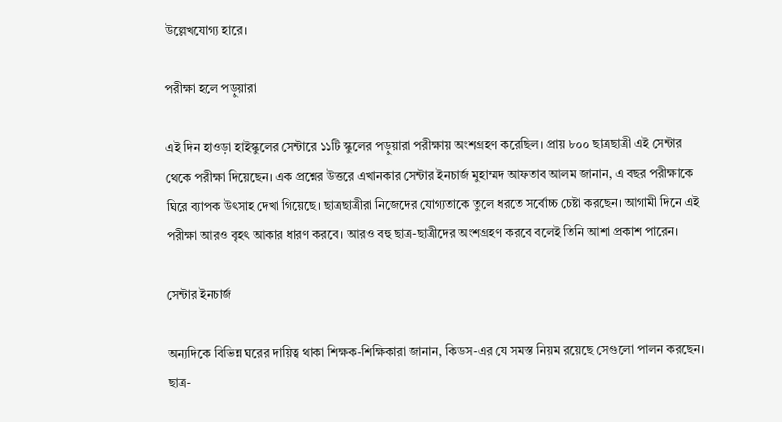উল্লেখযোগ্য হারে।

পরীক্ষা হলে পড়ুয়ারা

এই দিন হাওড়া হাইস্কুলের সেন্টারে ১১টি স্কুলের পড়ুয়ারা পরীক্ষায় অংশগ্রহণ করেছিল। প্রায় ৮০০ ছাত্রছাত্রী এই সেন্টার থেকে পরীক্ষা দিয়েছেন। এক প্রশ্নের উত্তরে এখানকার সেন্টার ইনচার্জ মুহাম্মদ আফতাব আলম জানান, এ বছর পরীক্ষাকে ঘিরে ব্যাপক উৎসাহ দেখা গিয়েছে। ছাত্রছাত্রীরা নিজেদের যোগ্যতাকে তুলে ধরতে সর্বোচ্চ চেষ্টা করছেন। আগামী দিনে এই পরীক্ষা আরও বৃহৎ আকার ধারণ করবে। আরও বহু ছাত্র-ছাত্রীদের অংশগ্রহণ করবে বলেই তিনি আশা প্রকাশ পারেন।

সেন্টার ইনচার্জ

অন্যদিকে বিভিন্ন ঘরের দায়িত্ব থাকা শিক্ষক-শিক্ষিকারা জানান, কিডস-এর যে সমস্ত নিয়ম রয়েছে সেগুলো পালন করছেন। ছাত্র-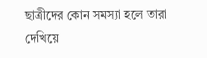ছাত্রীদের কোন সমস্যা হলে তারা দেখিয়ে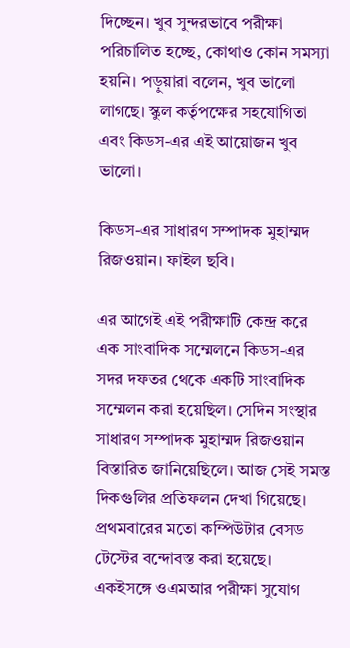দিচ্ছেন। খুব সুন্দরভাবে পরীক্ষা পরিচালিত হচ্ছে, কোথাও কোন সমস্যা হয়নি। পড়ুয়ারা বলেন, খুব ভালো লাগছে। স্কুল কর্তৃপক্ষের সহযোগিতা এবং কিডস-এর এই আয়োজন খুব ভালো।

কিডস-এর সাধারণ সম্পাদক মুহাম্মদ রিজওয়ান। ফাইল ছবি।

এর আগেই এই পরীক্ষাটি কেন্দ্র করে এক সাংবাদিক সম্মেলনে কিডস-এর সদর দফতর থেকে একটি সাংবাদিক সম্মেলন করা হয়েছিল। সেদিন সংস্থার সাধারণ সম্পাদক মুহাম্মদ রিজওয়ান বিস্তারিত জানিয়েছিলে। আজ সেই সমস্ত দিকগুলির প্রতিফলন দেখা গিয়েছে। প্রথমবারের মতো কম্পিউটার বেসড টেস্টের বন্দোবস্ত করা হয়েছে। একইসঙ্গে ওএমআর পরীক্ষা সুযোগ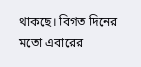থাকছে। বিগত দিনের মতো এবারের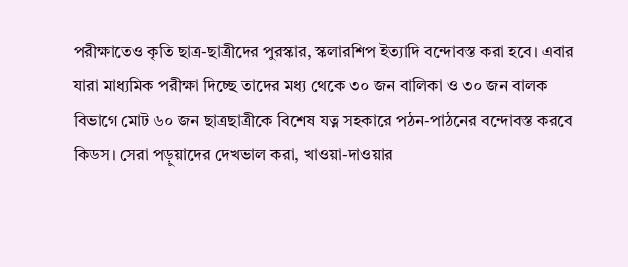পরীক্ষাতেও কৃতি ছাত্র-ছাত্রীদের পুরস্কার, স্কলারশিপ ইত্যাদি বন্দোবস্ত করা হবে। এবার যারা মাধ্যমিক পরীক্ষা দিচ্ছে তাদের মধ্য থেকে ৩০ জন বালিকা ও ৩০ জন বালক বিভাগে মোট ৬০ জন ছাত্রছাত্রীকে বিশেষ যত্ন সহকারে পঠন-পাঠনের বন্দোবস্ত করবে কিডস। সেরা পড়ুয়াদের দেখভাল করা, খাওয়া-দাওয়ার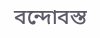বন্দোবস্ত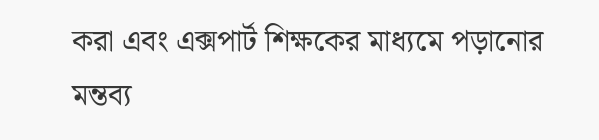করা এবং এক্সপার্ট শিক্ষকের মাধ্যমে পড়ানোর মন্তব্য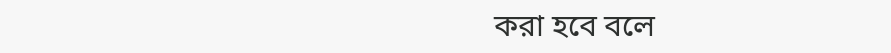করা হবে বলে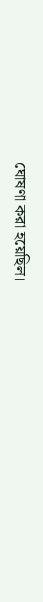ঘোষণা করা হয়েছিল।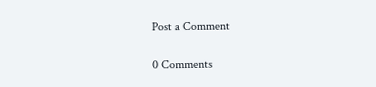Post a Comment

0 Comments